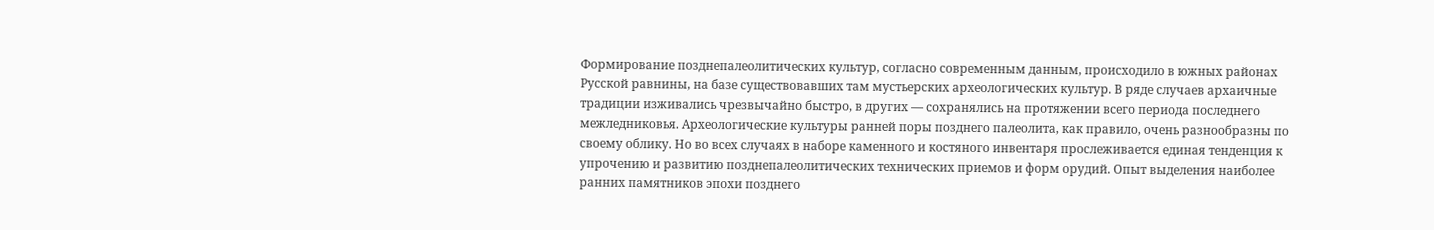Формирование позднепалеолитических культур, согласно современным данным, происходило в южных районах Русской равнины, на базе существовавших там мустьерских археологических культур. В ряде случаев архаичные традиции изживались чрезвычайно быстро, в других — сохранялись на протяжении всего периода последнего межледниковья. Археологические культуры ранней поры позднего палеолита, как правило, очень разнообразны по своему облику. Но во всех случаях в наборе каменного и костяного инвентаря прослеживается единая тенденция к упрочению и развитию позднепалеолитических технических приемов и форм орудий. Опыт выделения наиболее ранних памятников эпохи позднего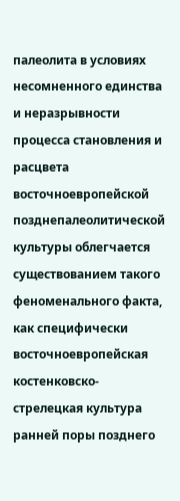палеолита в условиях несомненного единства и неразрывности процесса становления и расцвета восточноевропейской позднепалеолитической культуры облегчается существованием такого феноменального факта, как специфически восточноевропейская костенковско-стрелецкая культура ранней поры позднего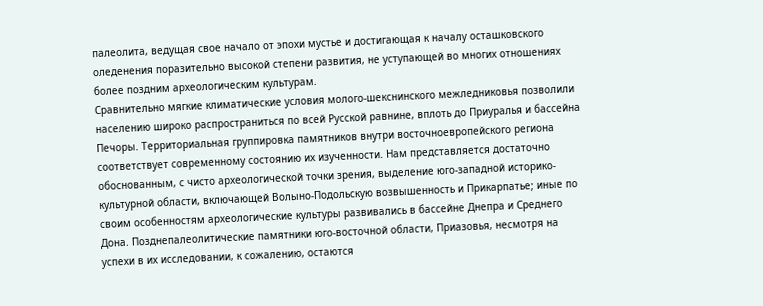палеолита, ведущая свое начало от эпохи мустье и достигающая к началу осташковского оледенения поразительно высокой степени развития, не уступающей во многих отношениях более поздним археологическим культурам.
Сравнительно мягкие климатические условия молого-шекснинского межледниковья позволили населению широко распространиться по всей Русской равнине, вплоть до Приуралья и бассейна Печоры. Территориальная группировка памятников внутри восточноевропейского региона соответствует современному состоянию их изученности. Нам представляется достаточно обоснованным, с чисто археологической точки зрения, выделение юго-западной историко-культурной области, включающей Волыно-Подольскую возвышенность и Прикарпатье; иные по своим особенностям археологические культуры развивались в бассейне Днепра и Среднего Дона. Позднепалеолитические памятники юго-восточной области, Приазовья, несмотря на успехи в их исследовании, к сожалению, остаются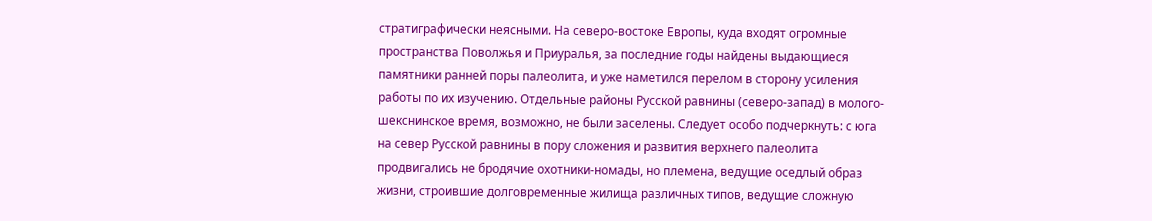стратиграфически неясными. На северо-востоке Европы, куда входят огромные пространства Поволжья и Приуралья, за последние годы найдены выдающиеся памятники ранней поры палеолита, и уже наметился перелом в сторону усиления работы по их изучению. Отдельные районы Русской равнины (северо-запад) в молого-шекснинское время, возможно, не были заселены. Следует особо подчеркнуть: с юга на север Русской равнины в пору сложения и развития верхнего палеолита продвигались не бродячие охотники-номады, но племена, ведущие оседлый образ жизни, строившие долговременные жилища различных типов, ведущие сложную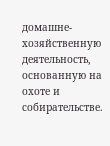домашне-хозяйственную деятельность, основанную на охоте и собирательстве.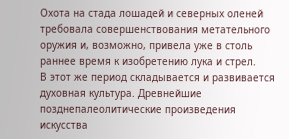Охота на стада лошадей и северных оленей требовала совершенствования метательного оружия и, возможно, привела уже в столь раннее время к изобретению лука и стрел.
В этот же период складывается и развивается духовная культура. Древнейшие позднепалеолитические произведения искусства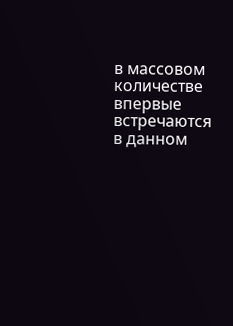в массовом количестве впервые встречаются в данном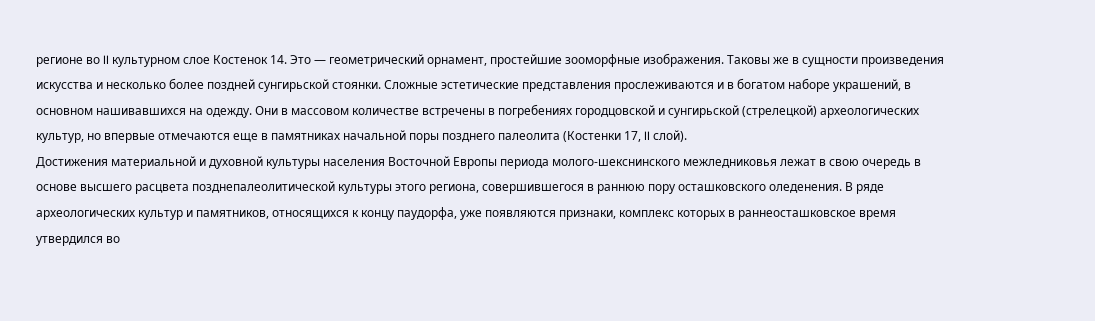регионе во II культурном слое Костенок 14. Это — геометрический орнамент, простейшие зооморфные изображения. Таковы же в сущности произведения искусства и несколько более поздней сунгирьской стоянки. Сложные эстетические представления прослеживаются и в богатом наборе украшений, в основном нашивавшихся на одежду. Они в массовом количестве встречены в погребениях городцовской и сунгирьской (стрелецкой) археологических культур, но впервые отмечаются еще в памятниках начальной поры позднего палеолита (Костенки 17, II слой).
Достижения материальной и духовной культуры населения Восточной Европы периода молого-шекснинского межледниковья лежат в свою очередь в основе высшего расцвета позднепалеолитической культуры этого региона, совершившегося в раннюю пору осташковского оледенения. В ряде археологических культур и памятников, относящихся к концу паудорфа, уже появляются признаки, комплекс которых в раннеосташковское время утвердился во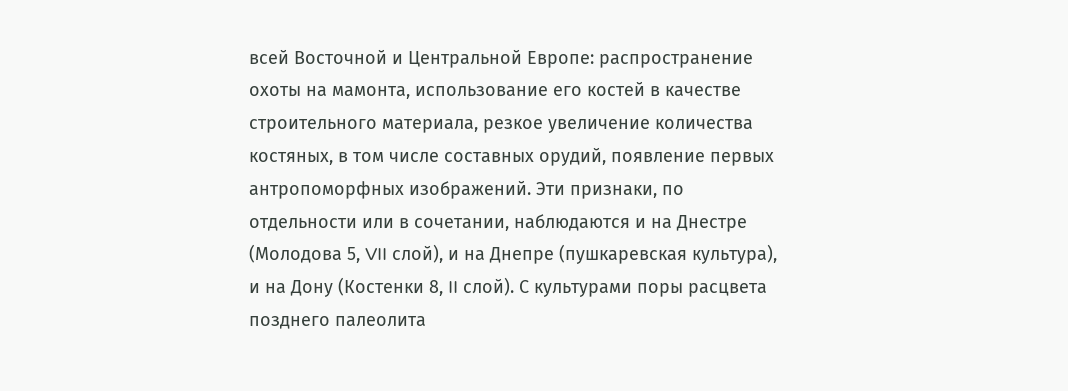всей Восточной и Центральной Европе: распространение охоты на мамонта, использование его костей в качестве строительного материала, резкое увеличение количества костяных, в том числе составных орудий, появление первых антропоморфных изображений. Эти признаки, по отдельности или в сочетании, наблюдаются и на Днестре (Молодова 5, VII слой), и на Днепре (пушкаревская культура), и на Дону (Костенки 8, II слой). С культурами поры расцвета позднего палеолита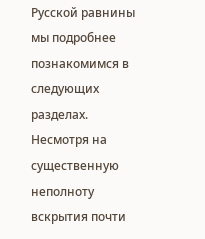Русской равнины мы подробнее познакомимся в следующих разделах.
Несмотря на существенную неполноту вскрытия почти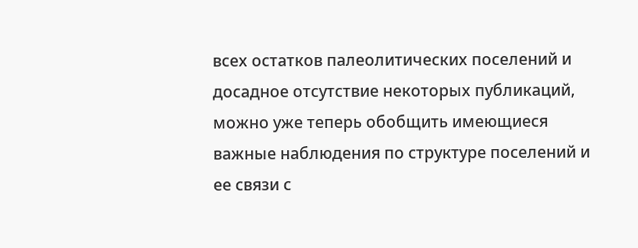всех остатков палеолитических поселений и досадное отсутствие некоторых публикаций, можно уже теперь обобщить имеющиеся важные наблюдения по структуре поселений и ее связи с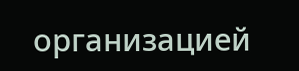организацией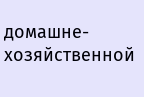домашне-хозяйственной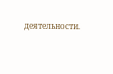деятельности.